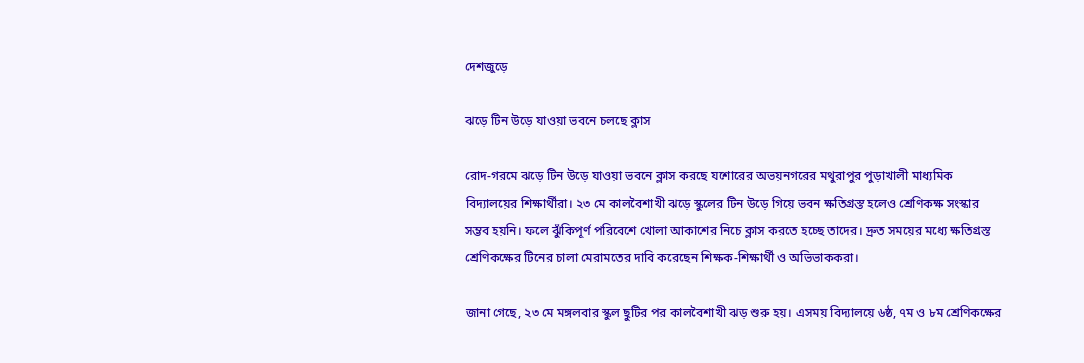দেশজুড়ে

ঝড়ে টিন উড়ে যাওয়া ভবনে চলছে ক্লাস

রোদ-গরমে ঝড়ে টিন উড়ে যাওয়া ভবনে ক্লাস করছে যশোরের অভয়নগরের মথুরাপুর পুড়াখালী মাধ্যমিক বিদ্যালয়ের শিক্ষার্থীরা। ২৩ মে কালবৈশাখী ঝড়ে স্কুলের টিন উড়ে গিয়ে ভবন ক্ষতিগ্রস্ত হলেও শ্রেণিকক্ষ সংস্কার সম্ভব হয়নি। ফলে ঝুঁকিপূর্ণ পরিবেশে খোলা আকাশের নিচে ক্লাস করতে হচ্ছে তাদের। দ্রুত সময়ের মধ্যে ক্ষতিগ্রস্ত শ্রেণিকক্ষের টিনের চালা মেরামতের দাবি করেছেন শিক্ষক-শিক্ষার্থী ও অভিভাককরা।

জানা গেছে, ২৩ মে মঙ্গলবার স্কুল ছুটির পর কালবৈশাখী ঝড় শুরু হয়। এসময় বিদ্যালয়ে ৬ষ্ঠ, ৭ম ও ৮ম শ্রেণিকক্ষের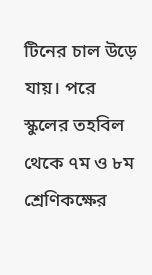টিনের চাল উড়ে যায়। পরে স্কুলের তহবিল থেকে ৭ম ও ৮ম শ্রেণিকক্ষের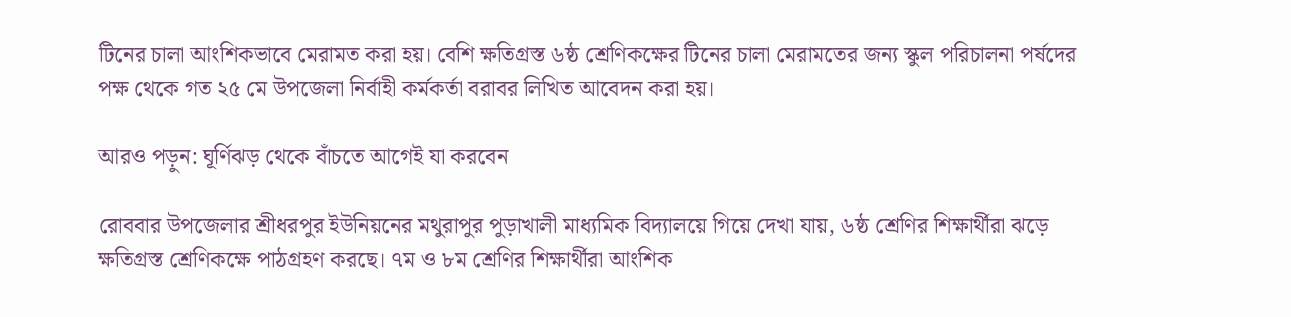টিনের চালা আংশিকভাবে মেরামত করা হয়। বেশি ক্ষতিগ্রস্ত ৬ষ্ঠ শ্রেণিকক্ষের টিনের চালা মেরামতের জন্য স্কুল পরিচালনা পর্ষদের পক্ষ থেকে গত ২৫ মে উপজেলা নির্বাহী কর্মকর্তা বরাবর লিখিত আবেদন করা হয়।

আরও পড়ুন: ঘূর্ণিঝড় থেকে বাঁচতে আগেই যা করবেন

রোববার উপজেলার শ্রীধরপুর ইউনিয়নের মথুরাপুর পুড়াখালী মাধ্যমিক বিদ্যালয়ে গিয়ে দেখা যায়, ৬ষ্ঠ শ্রেণির শিক্ষার্থীরা ঝড়ে ক্ষতিগ্রস্ত শ্রেণিকক্ষে পাঠগ্রহণ করছে। ৭ম ও ৮ম শ্রেণির শিক্ষার্থীরা আংশিক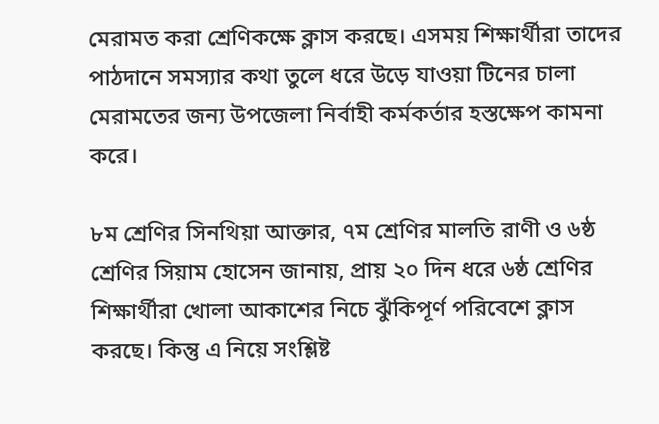মেরামত করা শ্রেণিকক্ষে ক্লাস করছে। এসময় শিক্ষার্থীরা তাদের পাঠদানে সমস্যার কথা তুলে ধরে উড়ে যাওয়া টিনের চালা মেরামতের জন্য উপজেলা নির্বাহী কর্মকর্তার হস্তক্ষেপ কামনা করে।

৮ম শ্রেণির সিনথিয়া আক্তার, ৭ম শ্রেণির মালতি রাণী ও ৬ষ্ঠ শ্রেণির সিয়াম হোসেন জানায়, প্রায় ২০ দিন ধরে ৬ষ্ঠ শ্রেণির শিক্ষার্থীরা খোলা আকাশের নিচে ঝুঁকিপূর্ণ পরিবেশে ক্লাস করছে। কিন্তু এ নিয়ে সংশ্লিষ্ট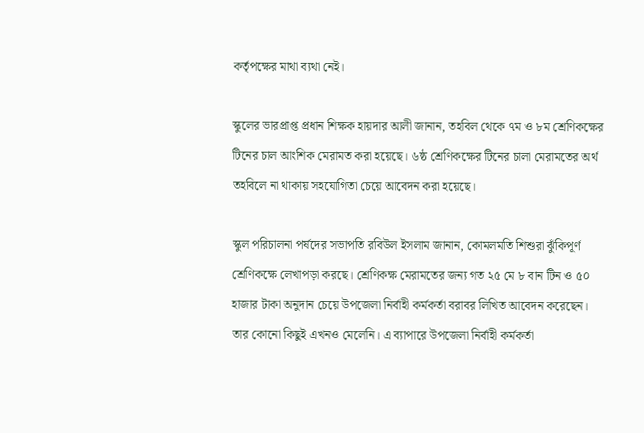কর্তৃপক্ষের মাথা ব্যথা নেই।

স্কুলের ভারপ্রাপ্ত প্রধান শিক্ষক হায়দার আলী জানান, তহবিল থেকে ৭ম ও ৮ম শ্রেণিকক্ষের টিনের চাল আংশিক মেরামত করা হয়েছে। ৬ষ্ঠ শ্রেণিকক্ষের টিনের চালা মেরামতের অর্থ তহবিলে না থাকায় সহযোগিতা চেয়ে আবেদন করা হয়েছে।

স্কুল পরিচালনা পর্ষদের সভাপতি রবিউল ইসলাম জানান, কোমলমতি শিশুরা ঝুঁকিপূর্ণ শ্রেণিকক্ষে লেখাপড়া করছে। শ্রেণিকক্ষ মেরামতের জন্য গত ২৫ মে ৮ বান টিন ও ৫০ হাজার টাকা অনুদান চেয়ে উপজেলা নির্বাহী কর্মকর্তা বরাবর লিখিত আবেদন করেছেন। তার কোনো কিছুই এখনও মেলেনি। এ ব্যাপারে উপজেলা নির্বাহী কর্মকর্তা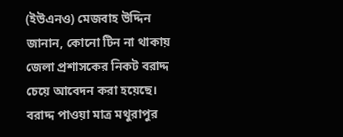(ইউএনও) মেজবাহ উদ্দিন জানান, কোনো টিন না থাকায় জেলা প্রশাসকের নিকট বরাদ্দ চেয়ে আবেদন করা হয়েছে। বরাদ্দ পাওয়া মাত্র মথুরাপুর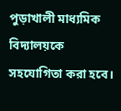পুড়াখালী মাধ্যমিক বিদ্যালয়কে সহযোগিতা করা হবে।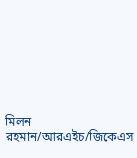মিলন রহমান/আরএইচ/জিকেএস